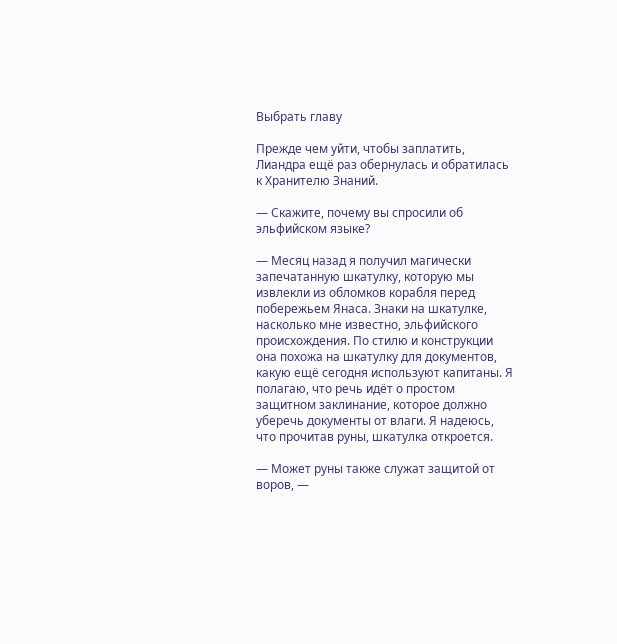Выбрать главу

Прежде чем уйти, чтобы заплатить, Лиандра ещё раз обернулась и обратилась к Хранителю Знаний.

— Скажите, почему вы спросили об эльфийском языке?

— Месяц назад я получил магически запечатанную шкатулку, которую мы извлекли из обломков корабля перед побережьем Янаса. Знаки на шкатулке, насколько мне известно, эльфийского происхождения. По стилю и конструкции она похожа на шкатулку для документов, какую ещё сегодня используют капитаны. Я полагаю, что речь идёт о простом защитном заклинание, которое должно уберечь документы от влаги. Я надеюсь, что прочитав руны, шкатулка откроется.

— Может руны также служат защитой от воров, —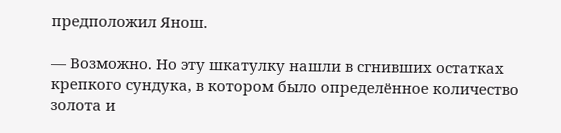предположил Янош.

— Возможно. Но эту шкатулку нашли в сгнивших остатках крепкого сундука, в котором было определённое количество золота и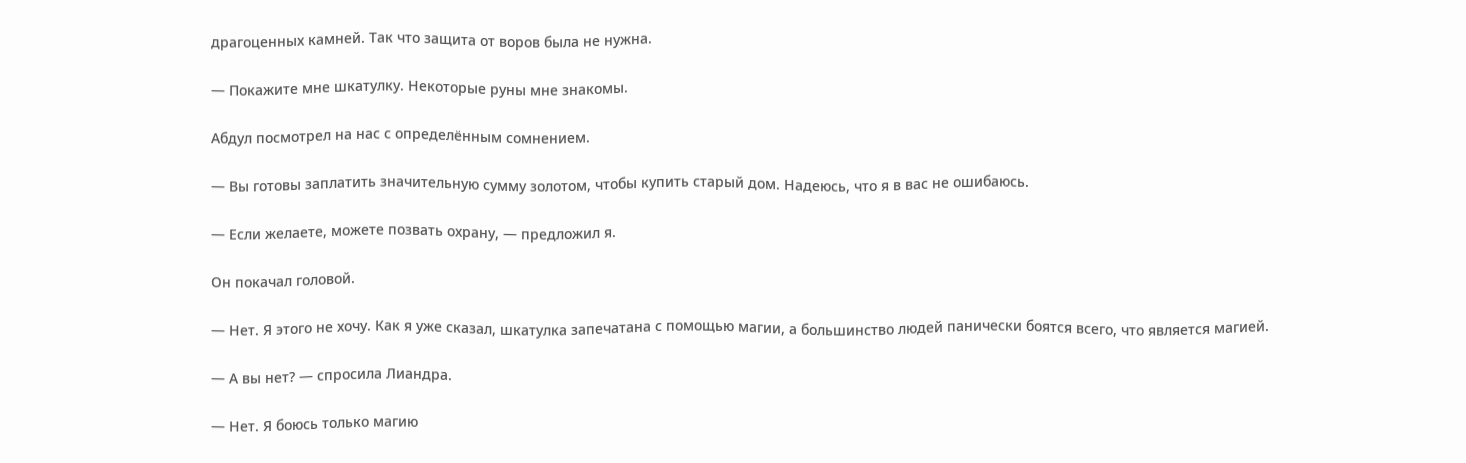драгоценных камней. Так что защита от воров была не нужна.

— Покажите мне шкатулку. Некоторые руны мне знакомы.

Абдул посмотрел на нас с определённым сомнением.

— Вы готовы заплатить значительную сумму золотом, чтобы купить старый дом. Надеюсь, что я в вас не ошибаюсь.

— Если желаете, можете позвать охрану, — предложил я.

Он покачал головой.

— Нет. Я этого не хочу. Как я уже сказал, шкатулка запечатана с помощью магии, а большинство людей панически боятся всего, что является магией.

— А вы нет? — спросила Лиандра.

— Нет. Я боюсь только магию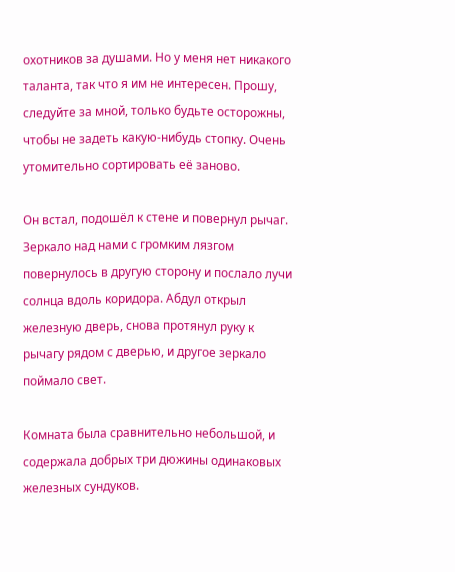охотников за душами. Но у меня нет никакого таланта, так что я им не интересен. Прошу, следуйте за мной, только будьте осторожны, чтобы не задеть какую-нибудь стопку. Очень утомительно сортировать её заново.

Он встал, подошёл к стене и повернул рычаг. Зеркало над нами с громким лязгом повернулось в другую сторону и послало лучи солнца вдоль коридора. Абдул открыл железную дверь, снова протянул руку к рычагу рядом с дверью, и другое зеркало поймало свет.

Комната была сравнительно небольшой, и содержала добрых три дюжины одинаковых железных сундуков.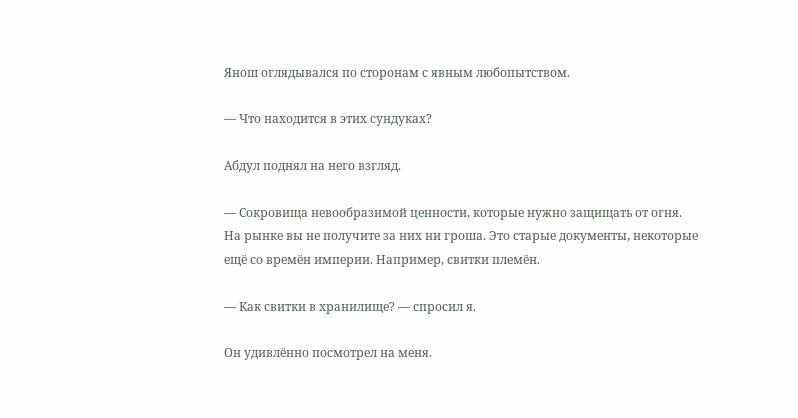Янош оглядывался по сторонам с явным любопытством.

— Что находится в этих сундуках?

Абдул поднял на него взгляд.

— Сокровища невообразимой ценности, которые нужно защищать от огня. На рынке вы не получите за них ни гроша. Это старые документы, некоторые ещё со времён империи. Например, свитки племён.

— Как свитки в хранилище? — спросил я.

Он удивлённо посмотрел на меня.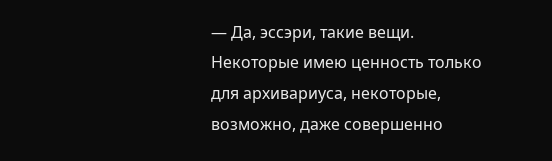— Да, эссэри, такие вещи. Некоторые имею ценность только для архивариуса, некоторые, возможно, даже совершенно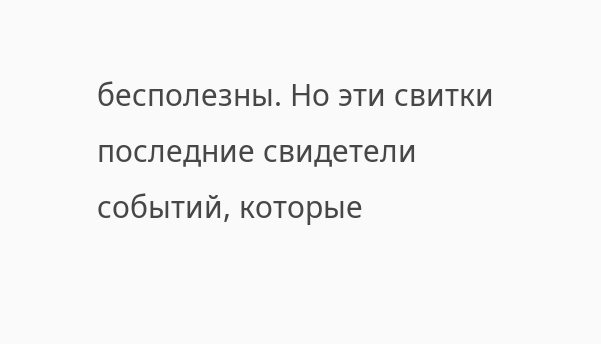бесполезны. Но эти свитки последние свидетели событий, которые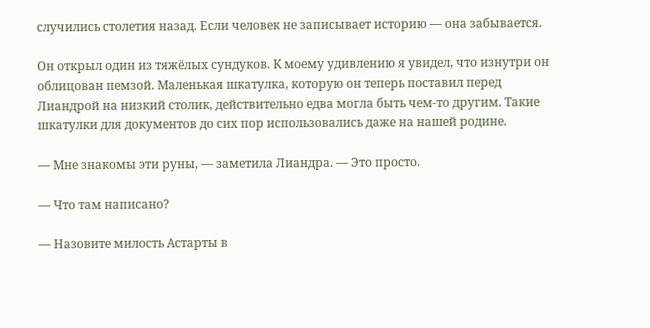случились столетия назад. Если человек не записывает историю — она забывается.

Он открыл один из тяжёлых сундуков. К моему удивлению я увидел, что изнутри он облицован пемзой. Маленькая шкатулка, которую он теперь поставил перед Лиандрой на низкий столик, действительно едва могла быть чем-то другим. Такие шкатулки для документов до сих пор использовались даже на нашей родине.

— Мне знакомы эти руны, — заметила Лиандра. — Это просто.

— Что там написано?

— Назовите милость Астарты в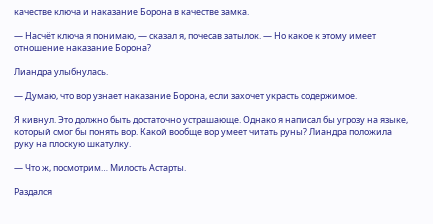качестве ключа и наказание Борона в качестве замка.

— Насчёт ключа я понимаю, — сказал я, почесав затылок. — Но какое к этому имеет отношение наказание Борона?

Лиандра улыбнулась.

— Думаю, что вор узнает наказание Борона, если захочет украсть содержимое.

Я кивнул. Это должно быть достаточно устрашающе. Однако я написал бы угрозу на языке, который смог бы понять вор. Какой вообще вор умеет читать руны? Лиандра положила руку на плоскую шкатулку.

— Что ж, посмотрим… Милость Астарты.

Раздался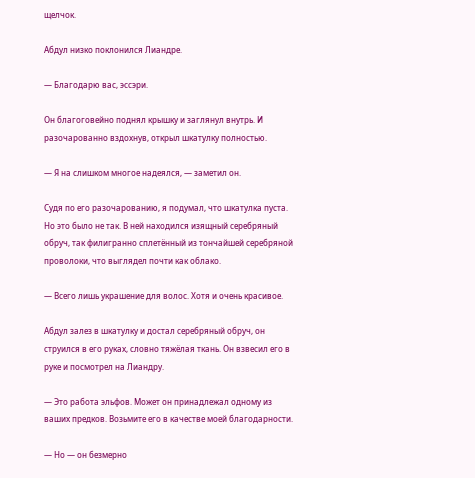щелчок.

Абдул низко поклонился Лиандре.

— Благодарю вас, эссэри.

Он благоговейно поднял крышку и заглянул внутрь. И разочарованно вздохнув, открыл шкатулку полностью.

— Я на слишком многое надеялся, — заметил он.

Судя по его разочарованию, я подумал, что шкатулка пуста. Но это было не так. В ней находился изящный серебряный обруч, так филигранно сплетённый из тончайшей серебряной проволоки, что выглядел почти как облако.

— Всего лишь украшение для волос. Хотя и очень красивое.

Абдул залез в шкатулку и достал серебряный обруч, он струился в его руках, словно тяжёлая ткань. Он взвесил его в руке и посмотрел на Лиандру.

— Это работа эльфов. Может он принадлежал одному из ваших предков. Возьмите его в качестве моей благодарности.

— Но — он безмерно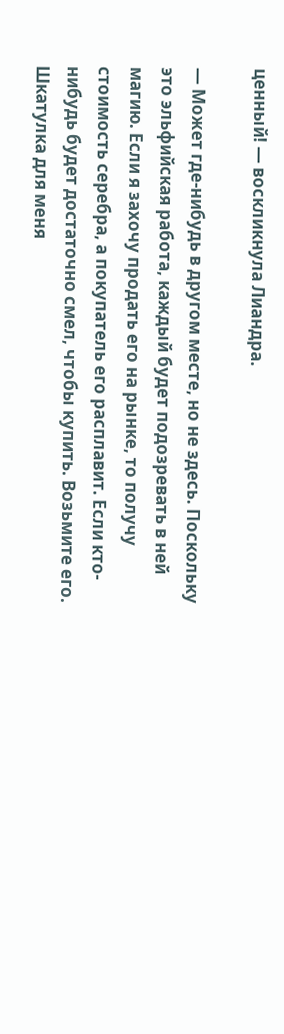ценный! — воскликнула Лиандра.

— Может где-нибудь в другом месте, но не здесь. Поскольку это эльфийская работа, каждый будет подозревать в ней магию. Если я захочу продать его на рынке, то получу стоимость серебра, а покупатель его расплавит. Если кто-нибудь будет достаточно смел, чтобы купить. Возьмите его. Шкатулка для меня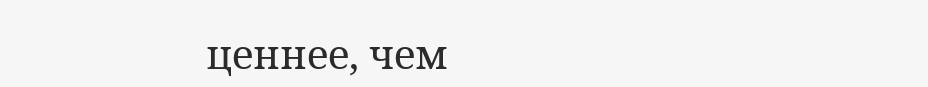ценнее, чем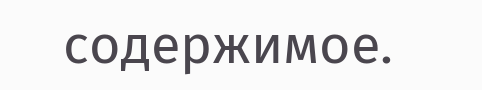содержимое.